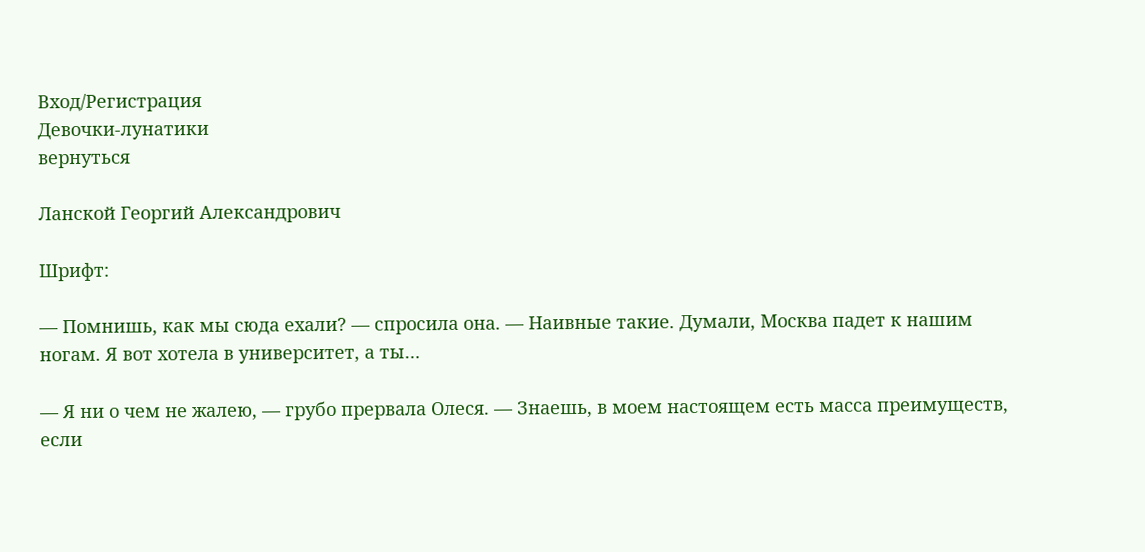Вход/Регистрация
Девочки-лунатики
вернуться

Ланской Георгий Александрович

Шрифт:

— Помнишь, как мы сюда ехали? — спросила она. — Наивные такие. Думали, Москва падет к нашим ногам. Я вот хотела в университет, а ты…

— Я ни о чем не жалею, — грубо прервала Олеся. — Знаешь, в моем настоящем есть масса преимуществ, если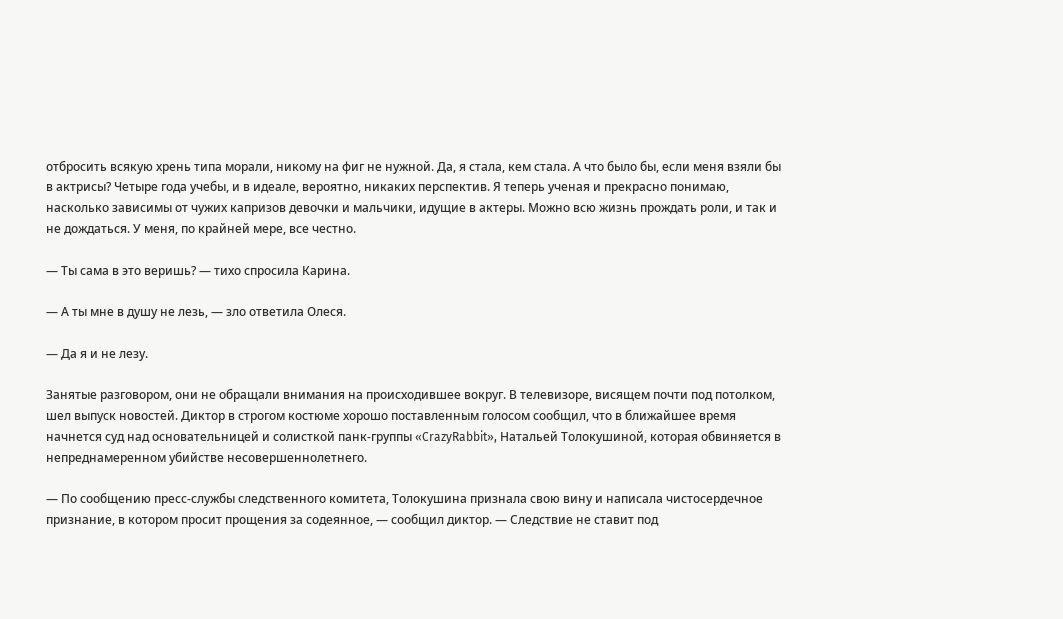отбросить всякую хрень типа морали, никому на фиг не нужной. Да, я стала, кем стала. А что было бы, если меня взяли бы в актрисы? Четыре года учебы, и в идеале, вероятно, никаких перспектив. Я теперь ученая и прекрасно понимаю, насколько зависимы от чужих капризов девочки и мальчики, идущие в актеры. Можно всю жизнь прождать роли, и так и не дождаться. У меня, по крайней мере, все честно.

— Ты сама в это веришь? — тихо спросила Карина.

— А ты мне в душу не лезь, — зло ответила Олеся.

— Да я и не лезу.

Занятые разговором, они не обращали внимания на происходившее вокруг. В телевизоре, висящем почти под потолком, шел выпуск новостей. Диктор в строгом костюме хорошо поставленным голосом сообщил, что в ближайшее время начнется суд над основательницей и солисткой панк-группы «CrazyRabbit», Натальей Толокушиной, которая обвиняется в непреднамеренном убийстве несовершеннолетнего.

— По сообщению пресс-службы следственного комитета, Толокушина признала свою вину и написала чистосердечное признание, в котором просит прощения за содеянное, — сообщил диктор. — Следствие не ставит под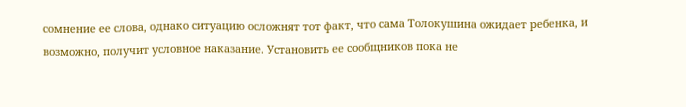сомнение ее слова, однако ситуацию осложнят тот факт, что сама Толокушина ожидает ребенка, и возможно, получит условное наказание. Установить ее сообщников пока не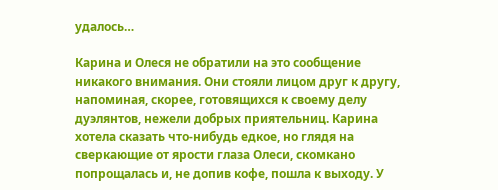удалось…

Карина и Олеся не обратили на это сообщение никакого внимания. Они стояли лицом друг к другу, напоминая, скорее, готовящихся к своему делу дуэлянтов, нежели добрых приятельниц. Карина хотела сказать что-нибудь едкое, но глядя на сверкающие от ярости глаза Олеси, скомкано попрощалась и, не допив кофе, пошла к выходу. У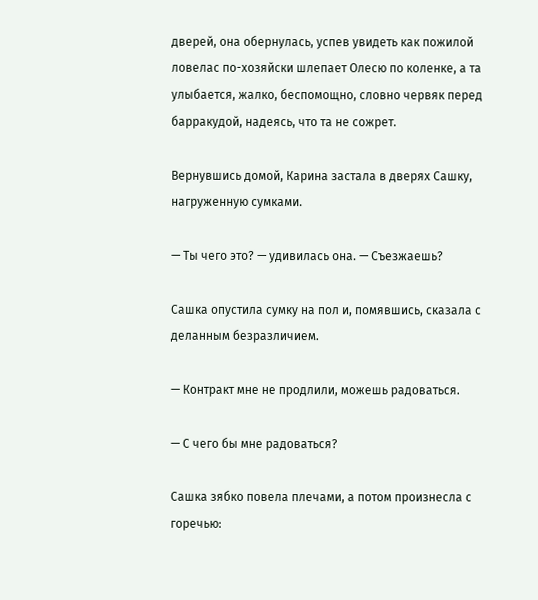дверей, она обернулась, успев увидеть как пожилой ловелас по-хозяйски шлепает Олесю по коленке, а та улыбается, жалко, беспомощно, словно червяк перед барракудой, надеясь, что та не сожрет.

Вернувшись домой, Карина застала в дверях Сашку, нагруженную сумками.

— Ты чего это? — удивилась она. — Съезжаешь?

Сашка опустила сумку на пол и, помявшись, сказала с деланным безразличием.

— Контракт мне не продлили, можешь радоваться.

— С чего бы мне радоваться?

Сашка зябко повела плечами, а потом произнесла с горечью: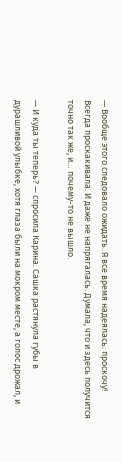— Вообще этого следовало ожидать. Я все время надеялась: проскочу! Всегда проскакивала. И даже не напрягалась. Думала, что и здесь получится точно так же, и… почему-то не вышло.

— И куда ты теперь? — спросила Карина. Сашка растянула губы в дурашливой улыбке, хотя глаза были на мокром месте, а голос дрожал, и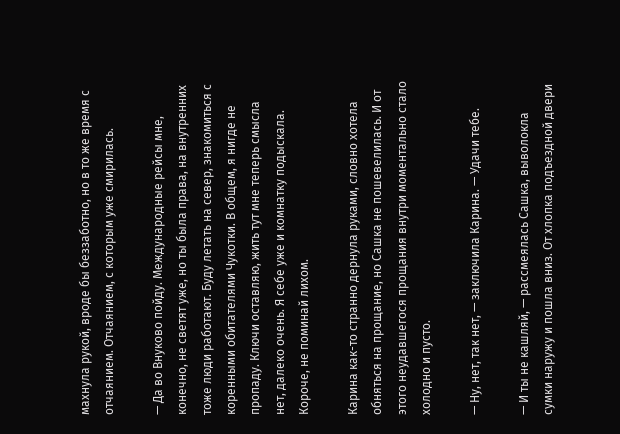махнула рукой, вроде бы беззаботно, но в то же время с отчаянием. Отчаянием, с которым уже смирилась.

— Да во Внуково пойду. Международные рейсы мне, конечно, не светят уже, но ты была права, на внутренних тоже люди работают. Буду летать на север, знакомиться с коренными обитателями Чукотки. В общем, я нигде не пропаду. Ключи оставляю, жить тут мне теперь смысла нет, далеко очень. Я себе уже и комнатку подыскала. Короче, не поминай лихом.

Карина как-то странно дернула руками, словно хотела обняться на прощание, но Сашка не пошевелилась. И от этого неудавшегося прощания внутри моментально стало холодно и пусто.

— Ну, нет, так нет, — заключила Карина. — Удачи тебе.

— И ты не кашляй, — рассмеялась Сашка, выволокла сумки наружу и пошла вниз. От хлопка подъездной двери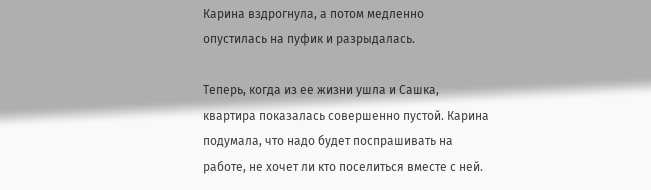Карина вздрогнула, а потом медленно опустилась на пуфик и разрыдалась.

Теперь, когда из ее жизни ушла и Сашка, квартира показалась совершенно пустой. Карина подумала, что надо будет поспрашивать на работе, не хочет ли кто поселиться вместе с ней.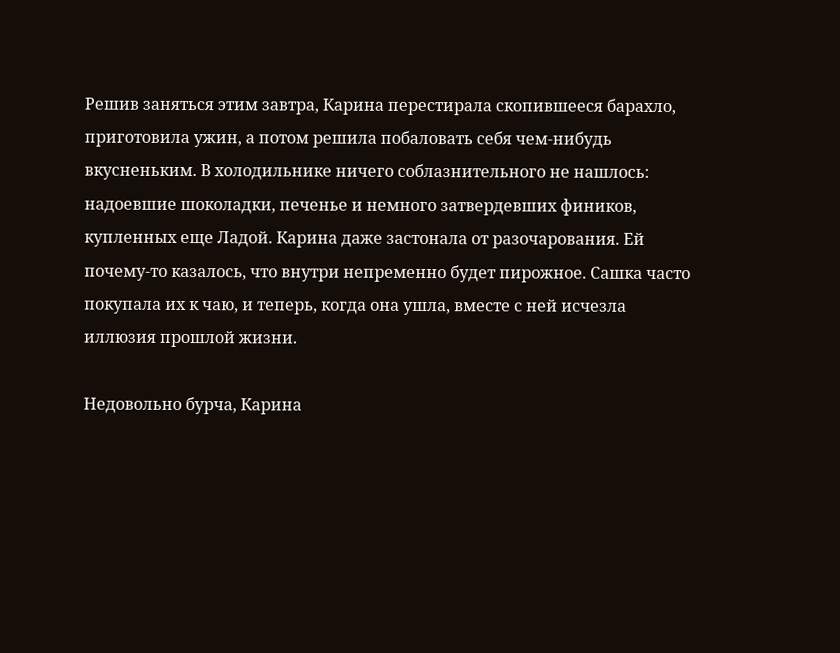Решив заняться этим завтра, Карина перестирала скопившееся барахло, приготовила ужин, а потом решила побаловать себя чем-нибудь вкусненьким. В холодильнике ничего соблазнительного не нашлось: надоевшие шоколадки, печенье и немного затвердевших фиников, купленных еще Ладой. Карина даже застонала от разочарования. Ей почему-то казалось, что внутри непременно будет пирожное. Сашка часто покупала их к чаю, и теперь, когда она ушла, вместе с ней исчезла иллюзия прошлой жизни.

Недовольно бурча, Карина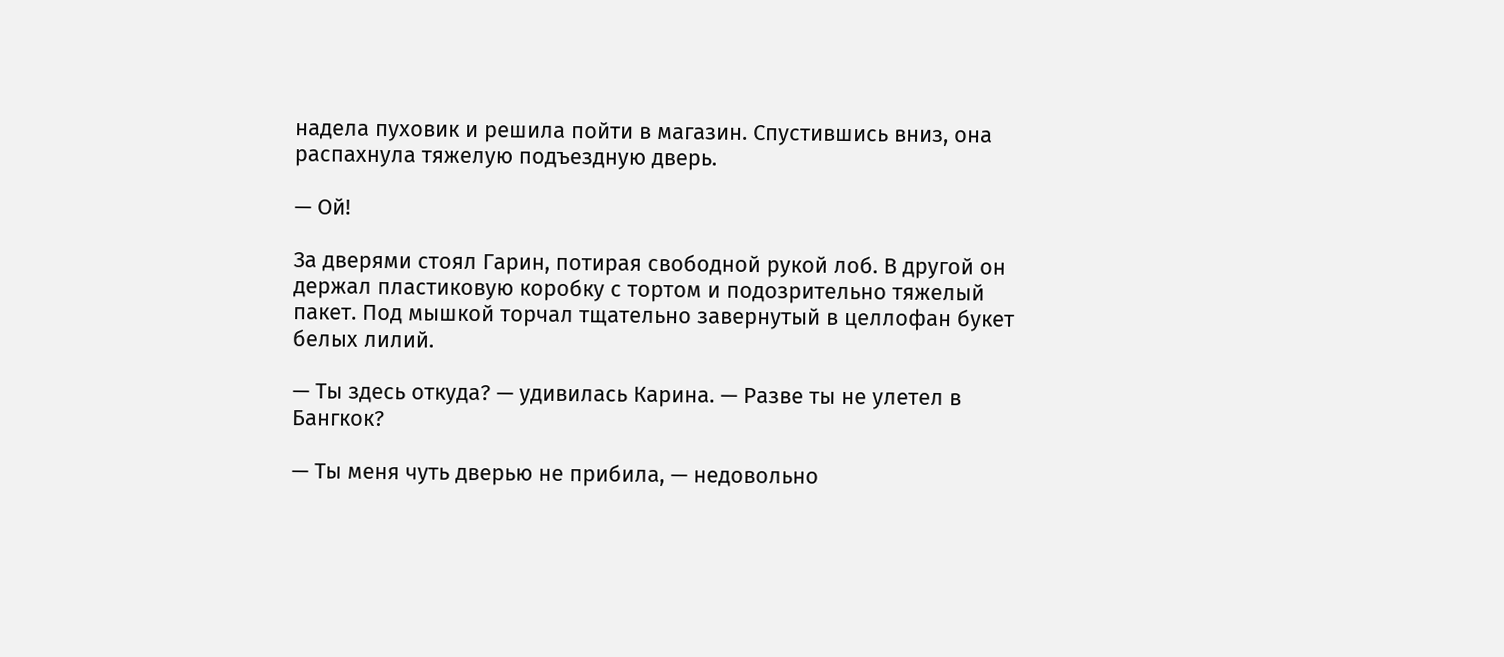надела пуховик и решила пойти в магазин. Спустившись вниз, она распахнула тяжелую подъездную дверь.

— Ой!

За дверями стоял Гарин, потирая свободной рукой лоб. В другой он держал пластиковую коробку с тортом и подозрительно тяжелый пакет. Под мышкой торчал тщательно завернутый в целлофан букет белых лилий.

— Ты здесь откуда? — удивилась Карина. — Разве ты не улетел в Бангкок?

— Ты меня чуть дверью не прибила, — недовольно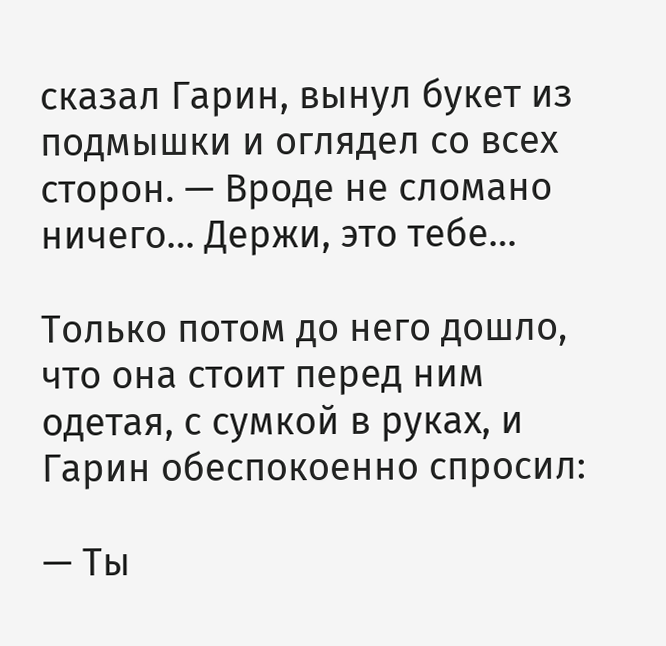сказал Гарин, вынул букет из подмышки и оглядел со всех сторон. — Вроде не сломано ничего… Держи, это тебе…

Только потом до него дошло, что она стоит перед ним одетая, с сумкой в руках, и Гарин обеспокоенно спросил:

— Ты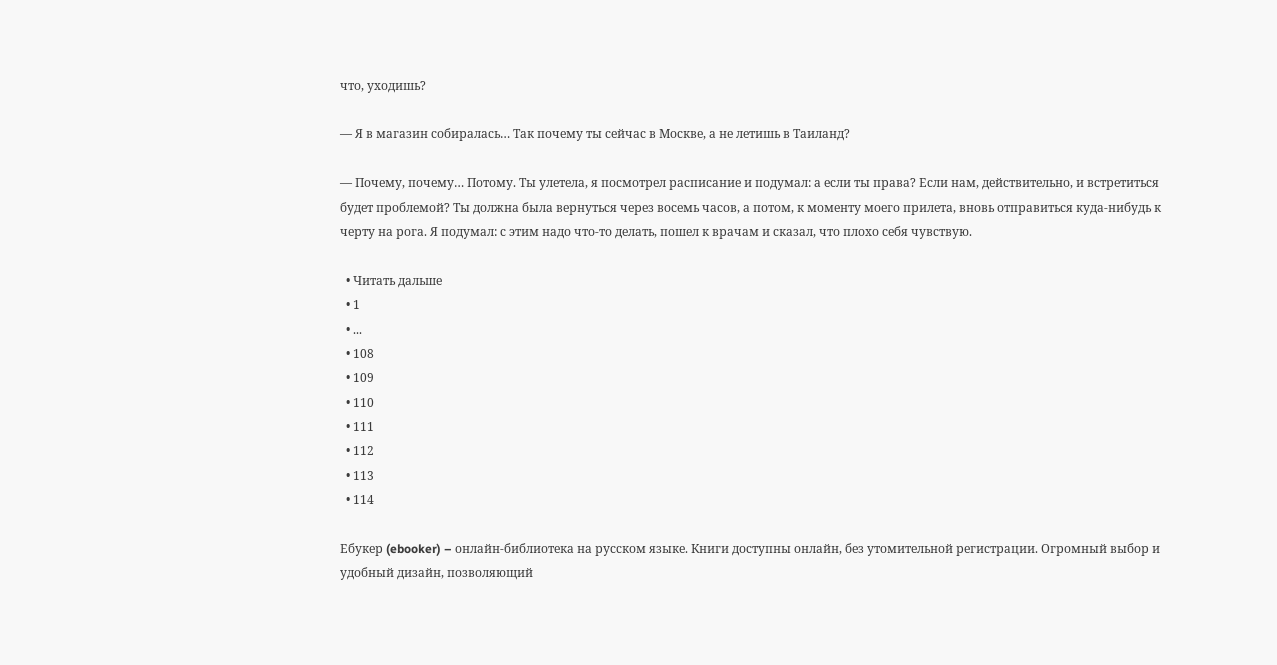что, уходишь?

— Я в магазин собиралась… Так почему ты сейчас в Москве, а не летишь в Таиланд?

— Почему, почему… Потому. Ты улетела, я посмотрел расписание и подумал: а если ты права? Если нам, действительно, и встретиться будет проблемой? Ты должна была вернуться через восемь часов, а потом, к моменту моего прилета, вновь отправиться куда-нибудь к черту на рога. Я подумал: с этим надо что-то делать, пошел к врачам и сказал, что плохо себя чувствую.

  • Читать дальше
  • 1
  • ...
  • 108
  • 109
  • 110
  • 111
  • 112
  • 113
  • 114

Ебукер (ebooker) – онлайн-библиотека на русском языке. Книги доступны онлайн, без утомительной регистрации. Огромный выбор и удобный дизайн, позволяющий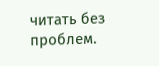читать без проблем.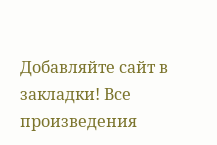Добавляйте сайт в закладки! Все произведения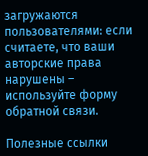загружаются пользователями: если считаете, что ваши авторские права нарушены – используйте форму обратной связи.

Полезные ссылки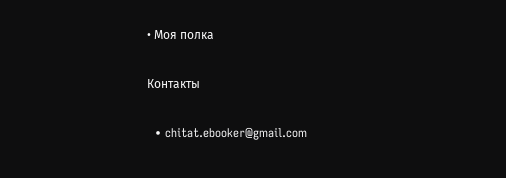• Моя полка

Контакты

  • chitat.ebooker@gmail.com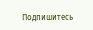Подпишитесь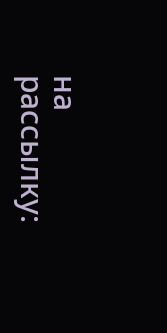на рассылку: